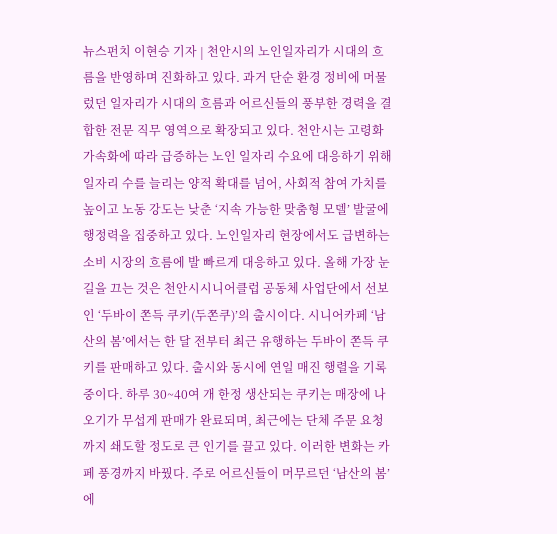뉴스펀치 이현승 기자 | 천안시의 노인일자리가 시대의 흐름을 반영하며 진화하고 있다. 과거 단순 환경 정비에 머물렀던 일자리가 시대의 흐름과 어르신들의 풍부한 경력을 결합한 전문 직무 영역으로 확장되고 있다. 천안시는 고령화 가속화에 따라 급증하는 노인 일자리 수요에 대응하기 위해 일자리 수를 늘리는 양적 확대를 넘어, 사회적 참여 가치를 높이고 노동 강도는 낮춘 ‘지속 가능한 맞춤형 모델’ 발굴에 행정력을 집중하고 있다. 노인일자리 현장에서도 급변하는 소비 시장의 흐름에 발 빠르게 대응하고 있다. 올해 가장 눈길을 끄는 것은 천안시시니어클럽 공동체 사업단에서 선보인 ‘두바이 쫀득 쿠키(두쫀쿠)’의 출시이다. 시니어카페 ‘남산의 봄’에서는 한 달 전부터 최근 유행하는 두바이 쫀득 쿠키를 판매하고 있다. 출시와 동시에 연일 매진 행렬을 기록 중이다. 하루 30~40여 개 한정 생산되는 쿠키는 매장에 나오기가 무섭게 판매가 완료되며, 최근에는 단체 주문 요청까지 쇄도할 정도로 큰 인기를 끌고 있다. 이러한 변화는 카페 풍경까지 바꿨다. 주로 어르신들이 머무르던 ‘남산의 봄’에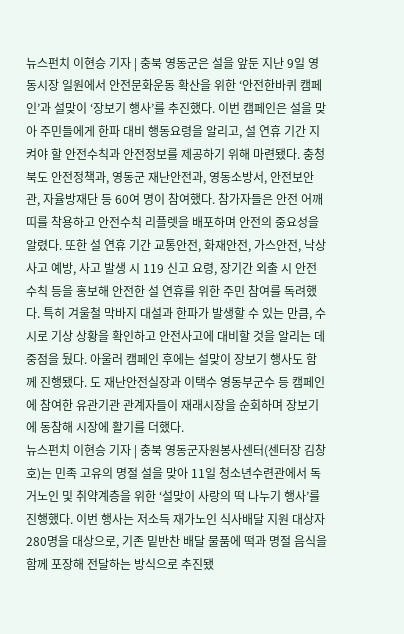뉴스펀치 이현승 기자 | 충북 영동군은 설을 앞둔 지난 9일 영동시장 일원에서 안전문화운동 확산을 위한 ‘안전한바퀴 캠페인’과 설맞이 ‘장보기 행사’를 추진했다. 이번 캠페인은 설을 맞아 주민들에게 한파 대비 행동요령을 알리고, 설 연휴 기간 지켜야 할 안전수칙과 안전정보를 제공하기 위해 마련됐다. 충청북도 안전정책과, 영동군 재난안전과, 영동소방서, 안전보안관, 자율방재단 등 60여 명이 참여했다. 참가자들은 안전 어깨띠를 착용하고 안전수칙 리플렛을 배포하며 안전의 중요성을 알렸다. 또한 설 연휴 기간 교통안전, 화재안전, 가스안전, 낙상사고 예방, 사고 발생 시 119 신고 요령, 장기간 외출 시 안전수칙 등을 홍보해 안전한 설 연휴를 위한 주민 참여를 독려했다. 특히 겨울철 막바지 대설과 한파가 발생할 수 있는 만큼, 수시로 기상 상황을 확인하고 안전사고에 대비할 것을 알리는 데 중점을 뒀다. 아울러 캠페인 후에는 설맞이 장보기 행사도 함께 진행됐다. 도 재난안전실장과 이택수 영동부군수 등 캠페인에 참여한 유관기관 관계자들이 재래시장을 순회하며 장보기에 동참해 시장에 활기를 더했다.
뉴스펀치 이현승 기자 | 충북 영동군자원봉사센터(센터장 김창호)는 민족 고유의 명절 설을 맞아 11일 청소년수련관에서 독거노인 및 취약계층을 위한 ‘설맞이 사랑의 떡 나누기 행사’를 진행했다. 이번 행사는 저소득 재가노인 식사배달 지원 대상자 280명을 대상으로, 기존 밑반찬 배달 물품에 떡과 명절 음식을 함께 포장해 전달하는 방식으로 추진됐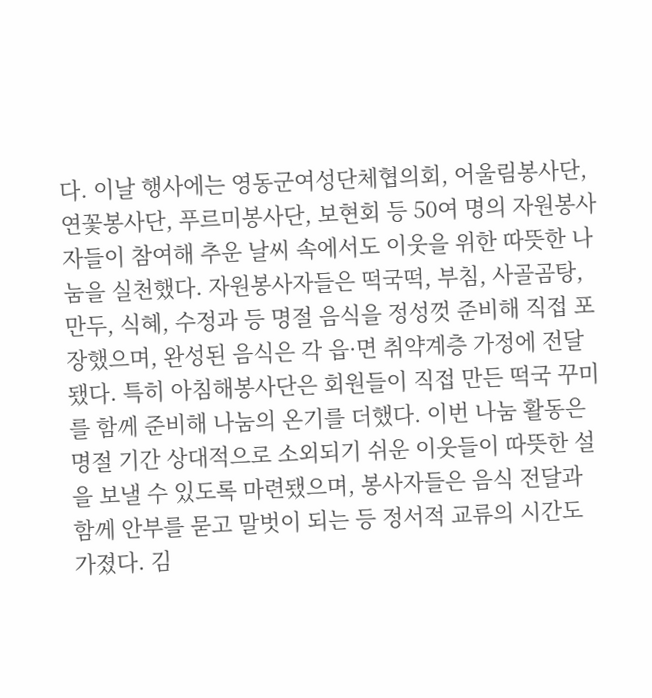다. 이날 행사에는 영동군여성단체협의회, 어울림봉사단, 연꽃봉사단, 푸르미봉사단, 보현회 등 50여 명의 자원봉사자들이 참여해 추운 날씨 속에서도 이웃을 위한 따뜻한 나눔을 실천했다. 자원봉사자들은 떡국떡, 부침, 사골곰탕, 만두, 식혜, 수정과 등 명절 음식을 정성껏 준비해 직접 포장했으며, 완성된 음식은 각 읍·면 취약계층 가정에 전달됐다. 특히 아침해봉사단은 회원들이 직접 만든 떡국 꾸미를 함께 준비해 나눔의 온기를 더했다. 이번 나눔 활동은 명절 기간 상대적으로 소외되기 쉬운 이웃들이 따뜻한 설을 보낼 수 있도록 마련됐으며, 봉사자들은 음식 전달과 함께 안부를 묻고 말벗이 되는 등 정서적 교류의 시간도 가졌다. 김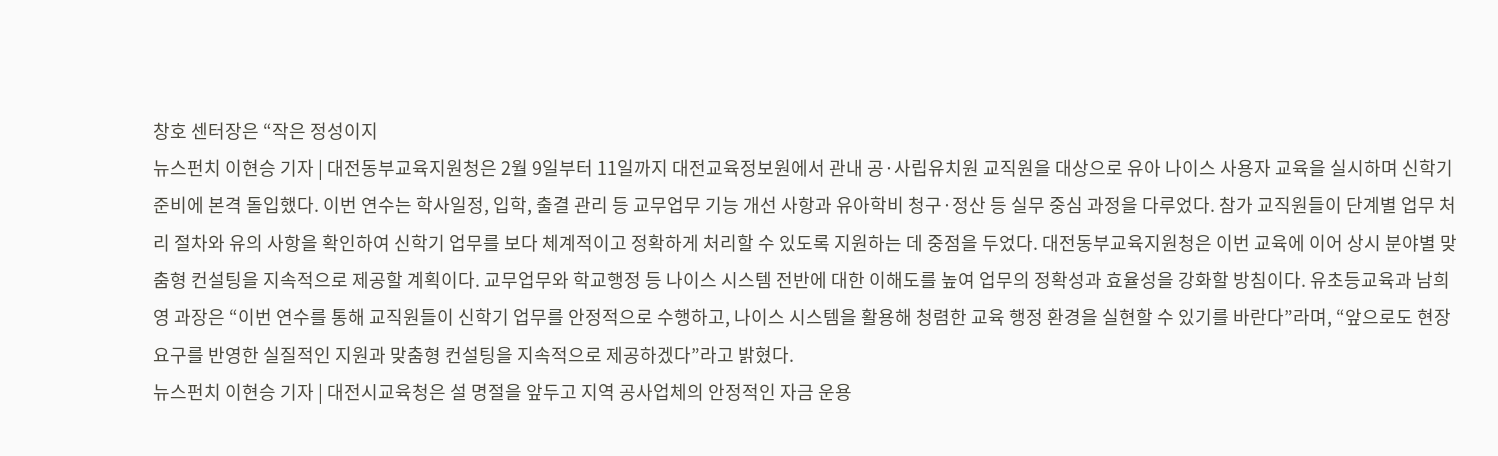창호 센터장은 “작은 정성이지
뉴스펀치 이현승 기자 | 대전동부교육지원청은 2월 9일부터 11일까지 대전교육정보원에서 관내 공·사립유치원 교직원을 대상으로 유아 나이스 사용자 교육을 실시하며 신학기 준비에 본격 돌입했다. 이번 연수는 학사일정, 입학, 출결 관리 등 교무업무 기능 개선 사항과 유아학비 청구·정산 등 실무 중심 과정을 다루었다. 참가 교직원들이 단계별 업무 처리 절차와 유의 사항을 확인하여 신학기 업무를 보다 체계적이고 정확하게 처리할 수 있도록 지원하는 데 중점을 두었다. 대전동부교육지원청은 이번 교육에 이어 상시 분야별 맞춤형 컨설팅을 지속적으로 제공할 계획이다. 교무업무와 학교행정 등 나이스 시스템 전반에 대한 이해도를 높여 업무의 정확성과 효율성을 강화할 방침이다. 유초등교육과 남희영 과장은 “이번 연수를 통해 교직원들이 신학기 업무를 안정적으로 수행하고, 나이스 시스템을 활용해 청렴한 교육 행정 환경을 실현할 수 있기를 바란다”라며, “앞으로도 현장 요구를 반영한 실질적인 지원과 맞춤형 컨설팅을 지속적으로 제공하겠다”라고 밝혔다.
뉴스펀치 이현승 기자 | 대전시교육청은 설 명절을 앞두고 지역 공사업체의 안정적인 자금 운용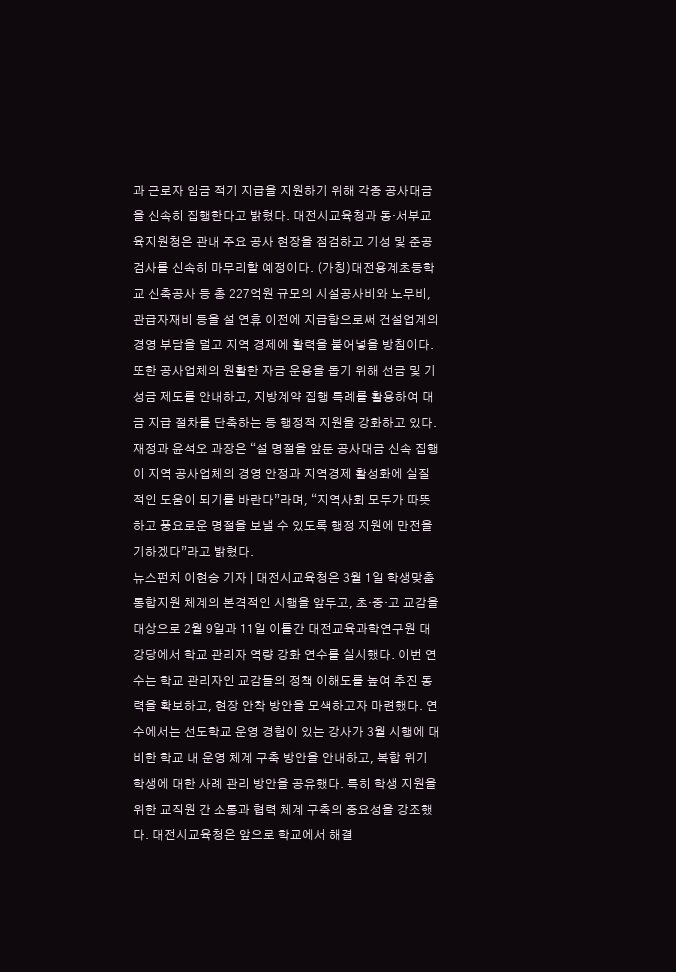과 근로자 임금 적기 지급을 지원하기 위해 각종 공사대금을 신속히 집행한다고 밝혔다. 대전시교육청과 동·서부교육지원청은 관내 주요 공사 현장을 점검하고 기성 및 준공 검사를 신속히 마무리할 예정이다. (가칭)대전용계초등학교 신축공사 등 총 227억원 규모의 시설공사비와 노무비, 관급자재비 등을 설 연휴 이전에 지급함으로써 건설업계의 경영 부담을 덜고 지역 경제에 활력을 불어넣을 방침이다. 또한 공사업체의 원활한 자금 운용을 돕기 위해 선금 및 기성금 제도를 안내하고, 지방계약 집행 특례를 활용하여 대금 지급 절차를 단축하는 등 행정적 지원을 강화하고 있다. 재정과 윤석오 과장은 “설 명절을 앞둔 공사대금 신속 집행이 지역 공사업체의 경영 안정과 지역경제 활성화에 실질적인 도움이 되기를 바란다”라며, “지역사회 모두가 따뜻하고 풍요로운 명절을 보낼 수 있도록 행정 지원에 만전을 기하겠다”라고 밝혔다.
뉴스펀치 이현승 기자 | 대전시교육청은 3월 1일 학생맞춤통합지원 체계의 본격적인 시행을 앞두고, 초·중·고 교감을 대상으로 2월 9일과 11일 이틀간 대전교육과학연구원 대강당에서 학교 관리자 역량 강화 연수를 실시했다. 이번 연수는 학교 관리자인 교감들의 정책 이해도를 높여 추진 동력을 확보하고, 현장 안착 방안을 모색하고자 마련했다. 연수에서는 선도학교 운영 경험이 있는 강사가 3월 시행에 대비한 학교 내 운영 체계 구축 방안을 안내하고, 복합 위기 학생에 대한 사례 관리 방안을 공유했다. 특히 학생 지원을 위한 교직원 간 소통과 협력 체계 구축의 중요성을 강조했다. 대전시교육청은 앞으로 학교에서 해결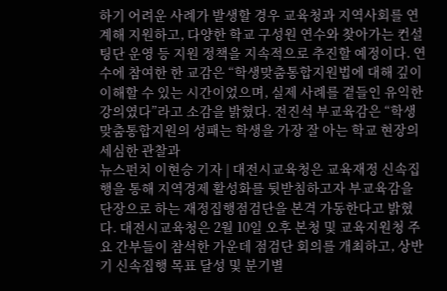하기 어려운 사례가 발생할 경우 교육청과 지역사회를 연계해 지원하고, 다양한 학교 구성원 연수와 찾아가는 컨설팅단 운영 등 지원 정책을 지속적으로 추진할 예정이다. 연수에 참여한 한 교감은 “학생맞춤통합지원법에 대해 깊이 이해할 수 있는 시간이었으며, 실제 사례를 곁들인 유익한 강의였다”라고 소감을 밝혔다. 전진석 부교육감은 “학생맞춤통합지원의 성패는 학생을 가장 잘 아는 학교 현장의 세심한 관찰과
뉴스펀치 이현승 기자 | 대전시교육청은 교육재정 신속집행을 통해 지역경제 활성화를 뒷받침하고자 부교육감을 단장으로 하는 재정집행점검단을 본격 가동한다고 밝혔다. 대전시교육청은 2월 10일 오후 본청 및 교육지원청 주요 간부들이 참석한 가운데 점검단 회의를 개최하고, 상반기 신속집행 목표 달성 및 분기별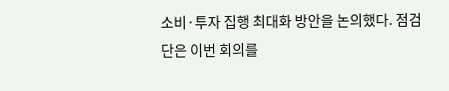소비·투자 집행 최대화 방안을 논의했다. 점검단은 이번 회의를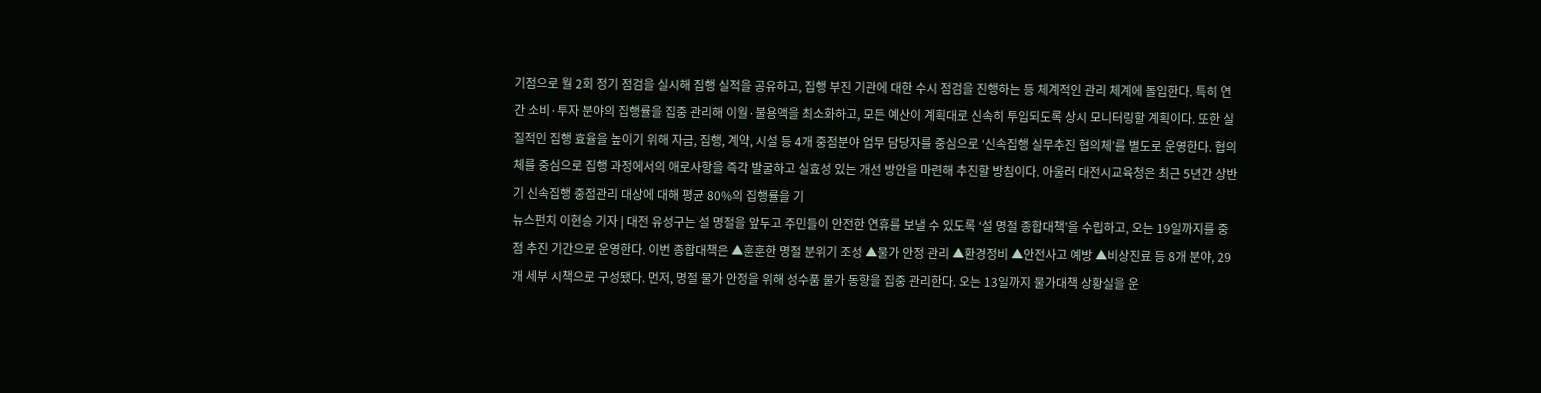기점으로 월 2회 정기 점검을 실시해 집행 실적을 공유하고, 집행 부진 기관에 대한 수시 점검을 진행하는 등 체계적인 관리 체계에 돌입한다. 특히 연간 소비·투자 분야의 집행률을 집중 관리해 이월·불용액을 최소화하고, 모든 예산이 계획대로 신속히 투입되도록 상시 모니터링할 계획이다. 또한 실질적인 집행 효율을 높이기 위해 자금, 집행, 계약, 시설 등 4개 중점분야 업무 담당자를 중심으로 ‘신속집행 실무추진 협의체’를 별도로 운영한다. 협의체를 중심으로 집행 과정에서의 애로사항을 즉각 발굴하고 실효성 있는 개선 방안을 마련해 추진할 방침이다. 아울러 대전시교육청은 최근 5년간 상반기 신속집행 중점관리 대상에 대해 평균 80%의 집행률을 기
뉴스펀치 이현승 기자 | 대전 유성구는 설 명절을 앞두고 주민들이 안전한 연휴를 보낼 수 있도록 ‘설 명절 종합대책’을 수립하고, 오는 19일까지를 중점 추진 기간으로 운영한다. 이번 종합대책은 ▲훈훈한 명절 분위기 조성 ▲물가 안정 관리 ▲환경정비 ▲안전사고 예방 ▲비상진료 등 8개 분야, 29개 세부 시책으로 구성됐다. 먼저, 명절 물가 안정을 위해 성수품 물가 동향을 집중 관리한다. 오는 13일까지 물가대책 상황실을 운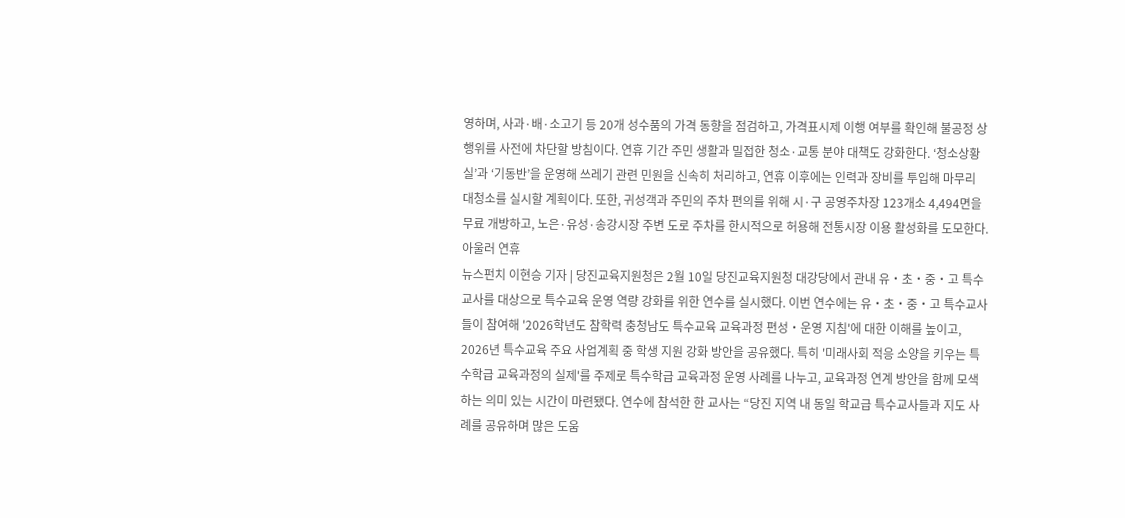영하며, 사과·배·소고기 등 20개 성수품의 가격 동향을 점검하고, 가격표시제 이행 여부를 확인해 불공정 상행위를 사전에 차단할 방침이다. 연휴 기간 주민 생활과 밀접한 청소·교통 분야 대책도 강화한다. ‘청소상황실’과 ‘기동반’을 운영해 쓰레기 관련 민원을 신속히 처리하고, 연휴 이후에는 인력과 장비를 투입해 마무리 대청소를 실시할 계획이다. 또한, 귀성객과 주민의 주차 편의를 위해 시·구 공영주차장 123개소 4,494면을 무료 개방하고, 노은·유성·송강시장 주변 도로 주차를 한시적으로 허용해 전통시장 이용 활성화를 도모한다. 아울러 연휴
뉴스펀치 이현승 기자 | 당진교육지원청은 2월 10일 당진교육지원청 대강당에서 관내 유‧초‧중‧고 특수교사를 대상으로 특수교육 운영 역량 강화를 위한 연수를 실시했다. 이번 연수에는 유‧초‧중‧고 특수교사들이 참여해 '2026학년도 참학력 충청남도 특수교육 교육과정 편성‧운영 지침'에 대한 이해를 높이고, 2026년 특수교육 주요 사업계획 중 학생 지원 강화 방안을 공유했다. 특히 '미래사회 적응 소양을 키우는 특수학급 교육과정의 실제'를 주제로 특수학급 교육과정 운영 사례를 나누고, 교육과정 연계 방안을 함께 모색하는 의미 있는 시간이 마련됐다. 연수에 참석한 한 교사는 “당진 지역 내 동일 학교급 특수교사들과 지도 사례를 공유하며 많은 도움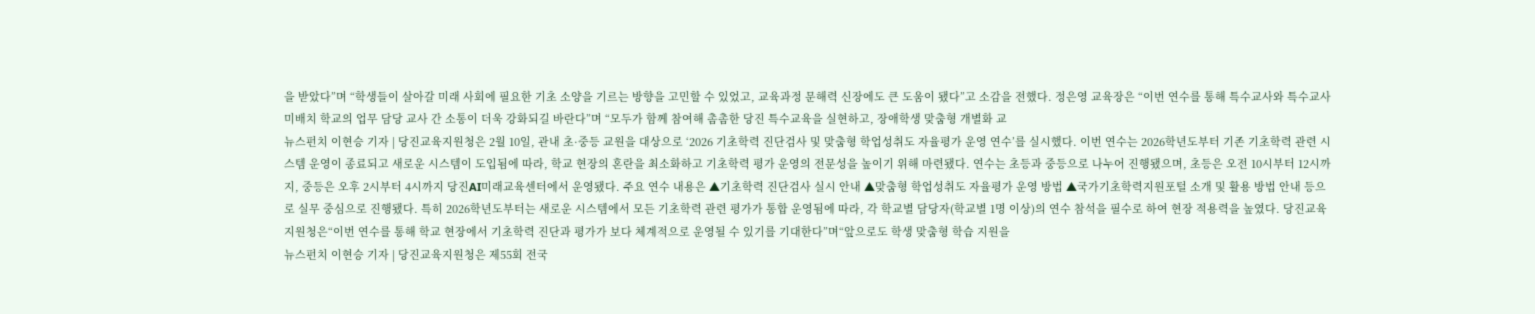을 받았다”며 “학생들이 살아갈 미래 사회에 필요한 기초 소양을 기르는 방향을 고민할 수 있었고, 교육과정 문해력 신장에도 큰 도움이 됐다”고 소감을 전했다. 정은영 교육장은 “이번 연수를 통해 특수교사와 특수교사 미배치 학교의 업무 담당 교사 간 소통이 더욱 강화되길 바란다”며 “모두가 함께 참여해 촘촘한 당진 특수교육을 실현하고, 장애학생 맞춤형 개별화 교
뉴스펀치 이현승 기자 | 당진교육지원청은 2월 10일, 관내 초·중등 교원을 대상으로 ‘2026 기초학력 진단검사 및 맞춤형 학업성취도 자율평가 운영 연수’를 실시했다. 이번 연수는 2026학년도부터 기존 기초학력 관련 시스템 운영이 종료되고 새로운 시스템이 도입됨에 따라, 학교 현장의 혼란을 최소화하고 기초학력 평가 운영의 전문성을 높이기 위해 마련됐다. 연수는 초등과 중등으로 나누어 진행됐으며, 초등은 오전 10시부터 12시까지, 중등은 오후 2시부터 4시까지 당진AI미래교육센터에서 운영됐다. 주요 연수 내용은 ▲기초학력 진단검사 실시 안내 ▲맞춤형 학업성취도 자율평가 운영 방법 ▲국가기초학력지원포털 소개 및 활용 방법 안내 등으로 실무 중심으로 진행됐다. 특히 2026학년도부터는 새로운 시스템에서 모든 기초학력 관련 평가가 통합 운영됨에 따라, 각 학교별 담당자(학교별 1명 이상)의 연수 참석을 필수로 하여 현장 적용력을 높였다. 당진교육지원청은“이번 연수를 통해 학교 현장에서 기초학력 진단과 평가가 보다 체계적으로 운영될 수 있기를 기대한다”며“앞으로도 학생 맞춤형 학습 지원을
뉴스펀치 이현승 기자 | 당진교육지원청은 제55회 전국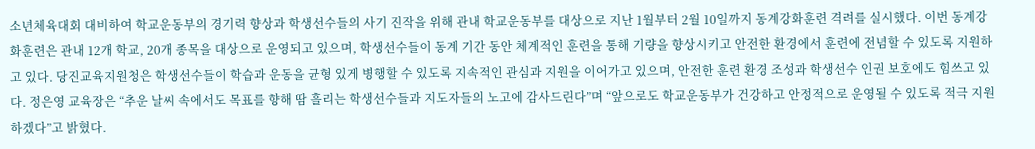소년체육대회 대비하여 학교운동부의 경기력 향상과 학생선수들의 사기 진작을 위해 관내 학교운동부를 대상으로 지난 1월부터 2월 10일까지 동계강화훈련 격려를 실시했다. 이번 동계강화훈련은 관내 12개 학교, 20개 종목을 대상으로 운영되고 있으며, 학생선수들이 동계 기간 동안 체계적인 훈련을 통해 기량을 향상시키고 안전한 환경에서 훈련에 전념할 수 있도록 지원하고 있다. 당진교육지원청은 학생선수들이 학습과 운동을 균형 있게 병행할 수 있도록 지속적인 관심과 지원을 이어가고 있으며, 안전한 훈련 환경 조성과 학생선수 인권 보호에도 힘쓰고 있다. 정은영 교육장은 “추운 날씨 속에서도 목표를 향해 땀 흘리는 학생선수들과 지도자들의 노고에 감사드린다”며 “앞으로도 학교운동부가 건강하고 안정적으로 운영될 수 있도록 적극 지원하겠다”고 밝혔다.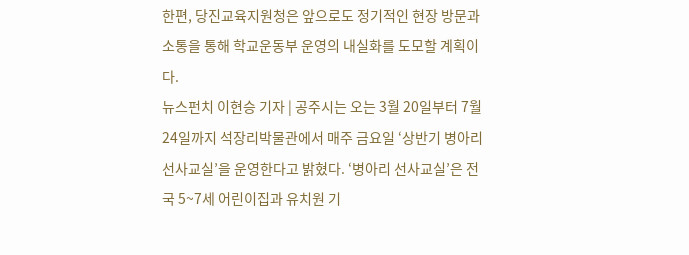한편, 당진교육지원청은 앞으로도 정기적인 현장 방문과 소통을 통해 학교운동부 운영의 내실화를 도모할 계획이다.
뉴스펀치 이현승 기자 | 공주시는 오는 3월 20일부터 7월 24일까지 석장리박물관에서 매주 금요일 ‘상반기 병아리 선사교실’을 운영한다고 밝혔다. ‘병아리 선사교실’은 전국 5~7세 어린이집과 유치원 기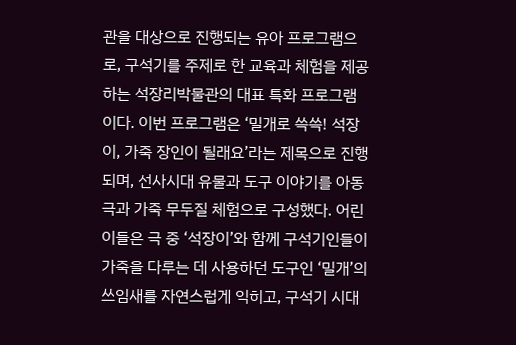관을 대상으로 진행되는 유아 프로그램으로, 구석기를 주제로 한 교육과 체험을 제공하는 석장리박물관의 대표 특화 프로그램이다. 이번 프로그램은 ‘밀개로 쓱쓱! 석장이, 가죽 장인이 될래요’라는 제목으로 진행되며, 선사시대 유물과 도구 이야기를 아동극과 가죽 무두질 체험으로 구성했다. 어린이들은 극 중 ‘석장이’와 함께 구석기인들이 가죽을 다루는 데 사용하던 도구인 ‘밀개’의 쓰임새를 자연스럽게 익히고, 구석기 시대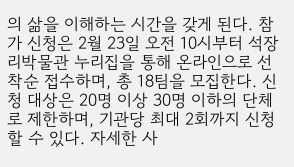의 삶을 이해하는 시간을 갖게 된다. 참가 신청은 2월 23일 오전 10시부터 석장리박물관 누리집을 통해 온라인으로 선착순 접수하며, 총 18팀을 모집한다. 신청 대상은 20명 이상 30명 이하의 단체로 제한하며, 기관당 최대 2회까지 신청할 수 있다. 자세한 사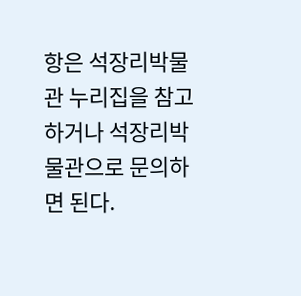항은 석장리박물관 누리집을 참고하거나 석장리박물관으로 문의하면 된다.